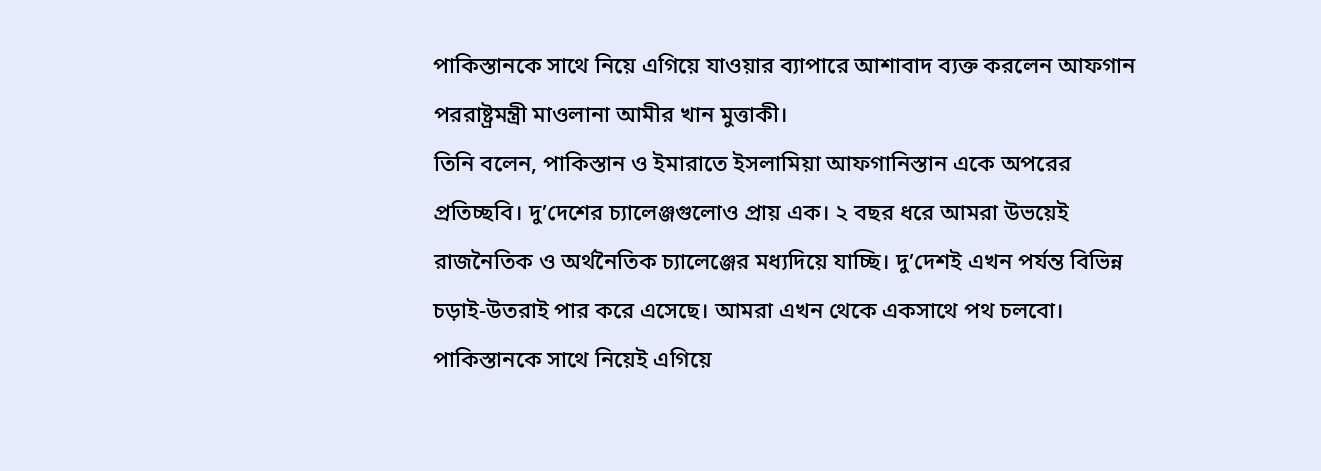পাকিস্তানকে সাথে নিয়ে এগিয়ে যাওয়ার ব্যাপারে আশাবাদ ব্যক্ত করলেন আফগান পররাষ্ট্রমন্ত্রী মাওলানা আমীর খান মুত্তাকী।
তিনি বলেন, পাকিস্তান ও ইমারাতে ইসলামিয়া আফগানিস্তান একে অপরের প্রতিচ্ছবি। দু’দেশের চ্যালেঞ্জগুলোও প্রায় এক। ২ বছর ধরে আমরা উভয়েই রাজনৈতিক ও অর্থনৈতিক চ্যালেঞ্জের মধ্যদিয়ে যাচ্ছি। দু’দেশই এখন পর্যন্ত বিভিন্ন চড়াই-উতরাই পার করে এসেছে। আমরা এখন থেকে একসাথে পথ চলবো। পাকিস্তানকে সাথে নিয়েই এগিয়ে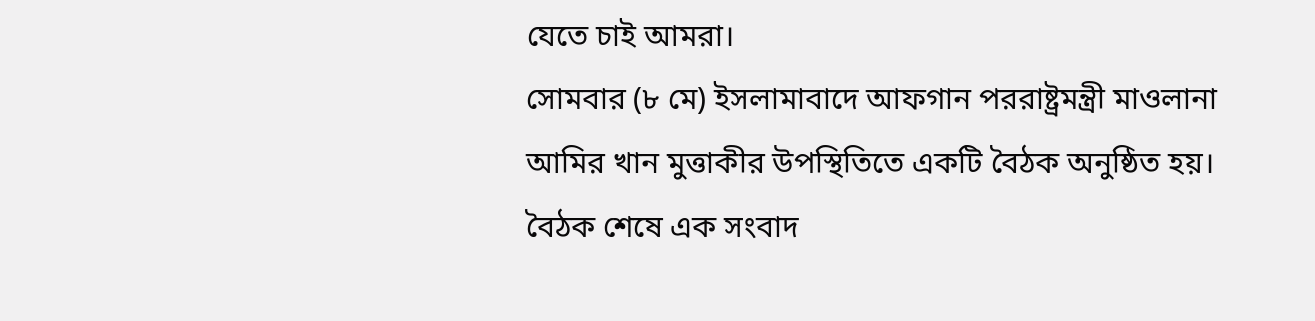যেতে চাই আমরা।
সোমবার (৮ মে) ইসলামাবাদে আফগান পররাষ্ট্রমন্ত্রী মাওলানা আমির খান মুত্তাকীর উপস্থিতিতে একটি বৈঠক অনুষ্ঠিত হয়। বৈঠক শেষে এক সংবাদ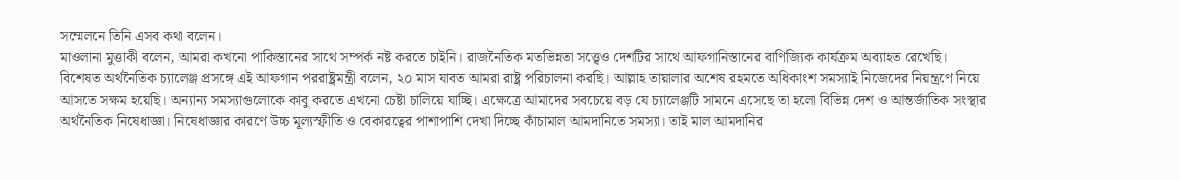সম্মেলনে তিনি এসব কথা বলেন।
মাওলানা মুত্তাকী বলেন, আমরা কখনো পাকিস্তানের সাথে সম্পর্ক নষ্ট করতে চাইনি। রাজনৈতিক মতভিন্নতা সত্ত্বেও দেশটির সাথে আফগানিস্তানের বাণিজ্যিক কার্যক্রম অব্যাহত রেখেছি।
বিশেষত অর্থনৈতিক চ্যালেঞ্জ প্রসঙ্গে এই আফগান পররাষ্ট্রমন্ত্রী বলেন, ২০ মাস যাবত আমরা রাষ্ট্র পরিচালনা করছি। আল্লাহ তায়ালার অশেষ রহমতে অধিকাংশ সমস্যাই নিজেদের নিয়ন্ত্রণে নিয়ে আসতে সক্ষম হয়েছি। অন্যান্য সমস্যাগুলোকে কাবু করতে এখনো চেষ্টা চালিয়ে যাচ্ছি। এক্ষেত্রে আমাদের সবচেয়ে বড় যে চ্যালেঞ্জটি সামনে এসেছে তা হলো বিভিন্ন দেশ ও আন্তর্জাতিক সংস্থার অর্থনৈতিক নিষেধাজ্ঞা। নিষেধাজ্ঞার কারণে উচ্চ মূল্যস্ফীতি ও বেকারত্বের পাশাপাশি দেখা দিচ্ছে কাঁচামাল আমদানিতে সমস্যা। তাই মাল আমদানির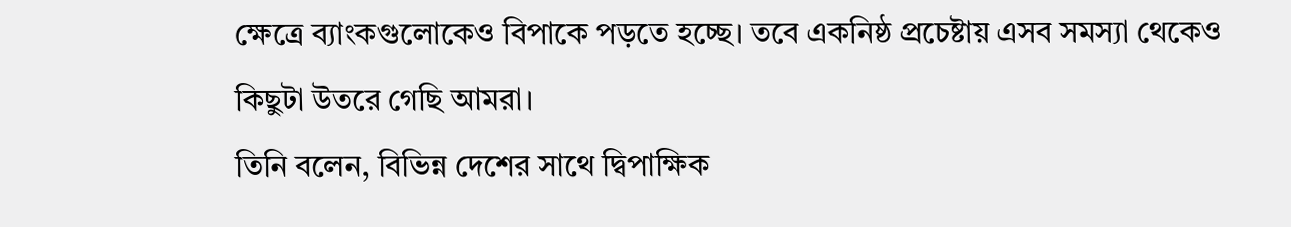ক্ষেত্রে ব্যাংকগুলোকেও বিপাকে পড়তে হচ্ছে। তবে একনিষ্ঠ প্রচেষ্টায় এসব সমস্যা থেকেও কিছুটা উতরে গেছি আমরা।
তিনি বলেন, বিভিন্ন দেশের সাথে দ্বিপাক্ষিক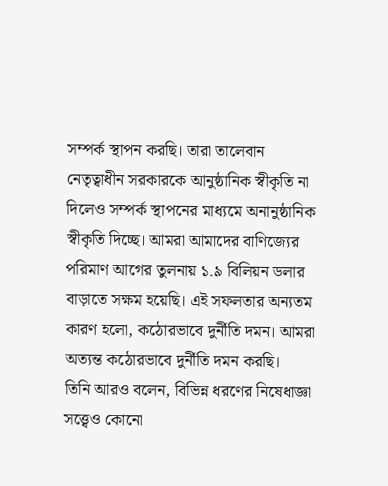সম্পর্ক স্থাপন করছি। তারা তালেবান নেতৃত্বাধীন সরকারকে আনুষ্ঠানিক স্বীকৃতি না দিলেও সম্পর্ক স্থাপনের মাধ্যমে অনানুষ্ঠানিক স্বীকৃতি দিচ্ছে। আমরা আমাদের বাণিজ্যের পরিমাণ আগের তুলনায় ১.৯ বিলিয়ন ডলার বাড়াতে সক্ষম হয়েছি। এই সফলতার অন্যতম কারণ হলো, কঠোরভাবে দুর্নীতি দমন। আমরা অত্যন্ত কঠোরভাবে দুর্নীতি দমন করছি।
তিনি আরও বলেন, বিভিন্ন ধরণের নিষেধাজ্ঞা সত্ত্বেও কোনো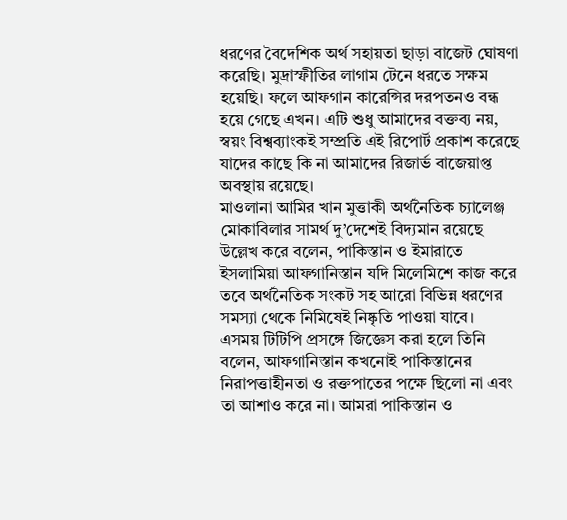ধরণের বৈদেশিক অর্থ সহায়তা ছাড়া বাজেট ঘোষণা করেছি। মুদ্রাস্ফীতির লাগাম টেনে ধরতে সক্ষম হয়েছি। ফলে আফগান কারেন্সির দরপতনও বন্ধ হয়ে গেছে এখন। এটি শুধু আমাদের বক্তব্য নয়, স্বয়ং বিশ্বব্যাংকই সম্প্রতি এই রিপোর্ট প্রকাশ করেছে যাদের কাছে কি না আমাদের রিজার্ভ বাজেয়াপ্ত অবস্থায় রয়েছে।
মাওলানা আমির খান মুত্তাকী অর্থনৈতিক চ্যালেঞ্জ মোকাবিলার সামর্থ দু’দেশেই বিদ্যমান রয়েছে উল্লেখ করে বলেন, পাকিস্তান ও ইমারাতে ইসলামিয়া আফগানিস্তান যদি মিলেমিশে কাজ করে তবে অর্থনৈতিক সংকট সহ আরো বিভিন্ন ধরণের সমস্যা থেকে নিমিষেই নিষ্কৃতি পাওয়া যাবে।
এসময় টিটিপি প্রসঙ্গে জিজ্ঞেস করা হলে তিনি বলেন, আফগানিস্তান কখনোই পাকিস্তানের নিরাপত্তাহীনতা ও রক্তপাতের পক্ষে ছিলো না এবং তা আশাও করে না। আমরা পাকিস্তান ও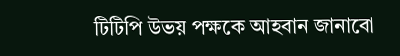টিটিপি উভয় পক্ষকে আহবান জানাবো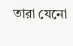তারা যেনো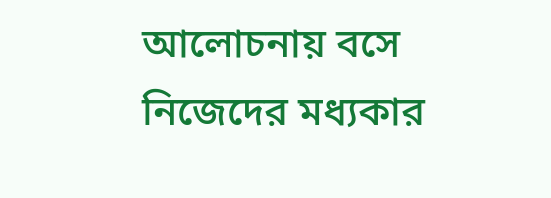আলোচনায় বসে নিজেদের মধ্যকার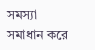সমস্যা সমাধান করে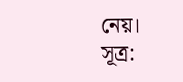নেয়।
সূত্র: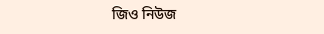জিও নিউজ